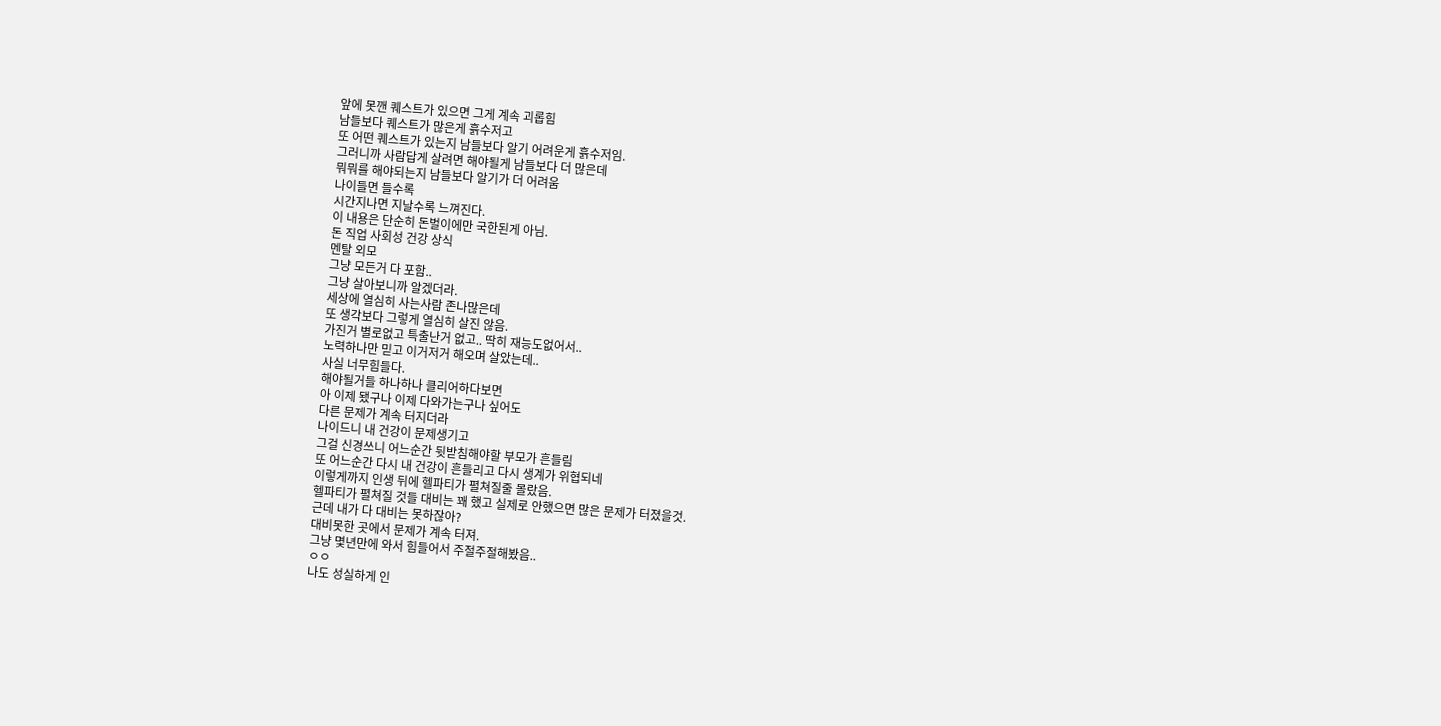앞에 못깬 퀘스트가 있으면 그게 계속 괴롭힘
남들보다 퀘스트가 많은게 흙수저고
또 어떤 퀘스트가 있는지 남들보다 알기 어려운게 흙수저임.
그러니까 사람답게 살려면 해야될게 남들보다 더 많은데
뭐뭐를 해야되는지 남들보다 알기가 더 어려움
나이들면 들수록
시간지나면 지날수록 느껴진다.
이 내용은 단순히 돈벌이에만 국한된게 아님.
돈 직업 사회성 건강 상식
멘탈 외모
그냥 모든거 다 포함..
그냥 살아보니까 알겠더라.
세상에 열심히 사는사람 존나많은데
또 생각보다 그렇게 열심히 살진 않음.
가진거 별로없고 특출난거 없고.. 딱히 재능도없어서..
노력하나만 믿고 이거저거 해오며 살았는데..
사실 너무힘들다.
해야될거들 하나하나 클리어하다보면
아 이제 됐구나 이제 다와가는구나 싶어도
다른 문제가 계속 터지더라
나이드니 내 건강이 문제생기고
그걸 신경쓰니 어느순간 뒷받침해야할 부모가 흔들림
또 어느순간 다시 내 건강이 흔들리고 다시 생계가 위협되네
이렇게까지 인생 뒤에 헬파티가 펼쳐질줄 몰랐음.
헬파티가 펼쳐질 것들 대비는 꽤 했고 실제로 안했으면 많은 문제가 터졌을것.
근데 내가 다 대비는 못하잖아?
대비못한 곳에서 문제가 계속 터져.
그냥 몇년만에 와서 힘들어서 주절주절해봤음..
ㅇㅇ
나도 성실하게 인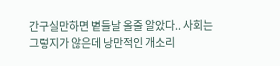간구실만하면 볕들날 올줄 알았다.. 사회는 그렇지가 않은데 낭만적인 개소리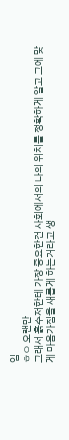임
ㅎㅇ 오랜만
그래서 흙수저한테 가장 중요한건 사회에서의 나의 위치를 정확하게 알고 그에 맞게 마음가짐을 새롭게 하는거라고 생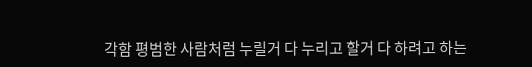각함 평범한 사람처럼 누릴거 다 누리고 할거 다 하려고 하는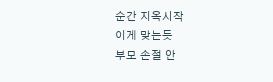순간 지옥시작
이게 맞는듯
부모 손절 안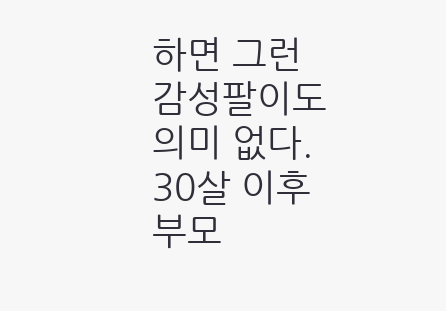하면 그런 감성팔이도 의미 없다. 30살 이후 부모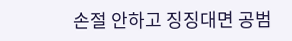손절 안하고 징징대면 공범